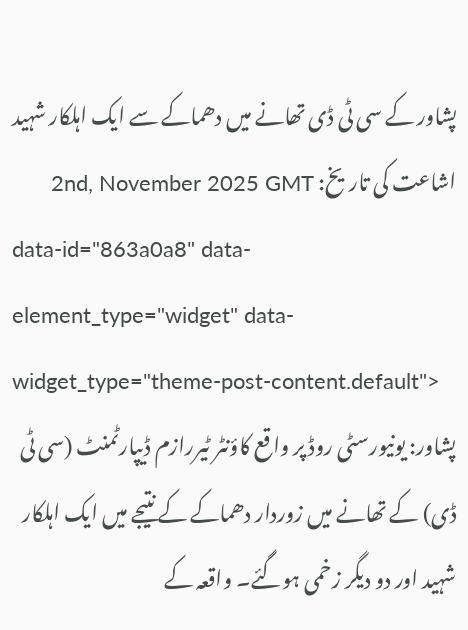پشاور کے سی ٹی ڈی تھانے میں دھماکے سے ایک اہلکار شہید
اشاعت کی تاریخ: 2nd, November 2025 GMT
data-id="863a0a8" data-element_type="widget" data-widget_type="theme-post-content.default">
پشاور: یونیورسٹی روڈ پر واقع کاؤنٹر ٹیررازم ڈیپارٹمنٹ (سی ٹی ڈی) کے تھانے میں زوردار دھماکے کے نتیجے میں ایک اہلکار شہید اور دو دیگر زخمی ہوگئے۔ واقعہ کے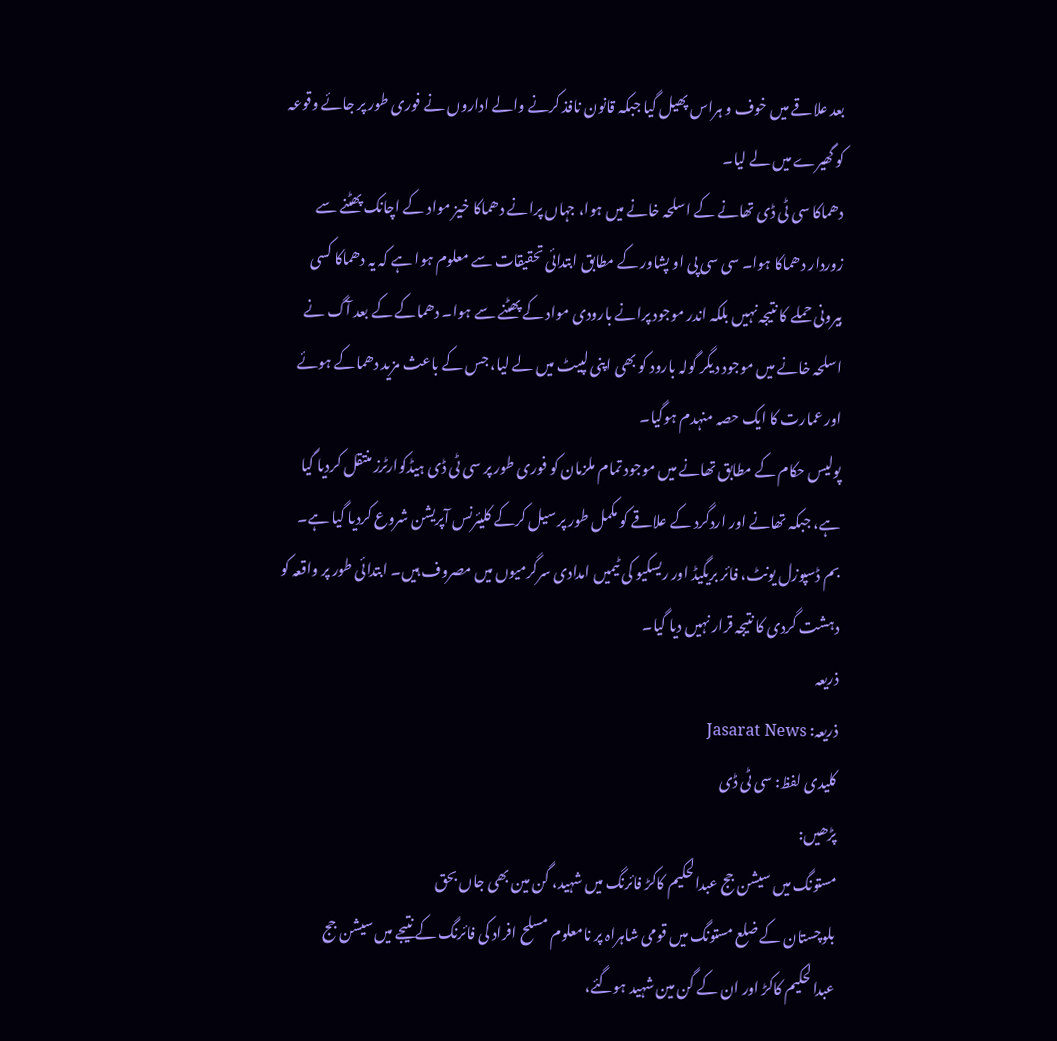بعد علاقے میں خوف و ہراس پھیل گیا جبکہ قانون نافذ کرنے والے اداروں نے فوری طور پر جائے وقوعہ کو گھیرے میں لے لیا۔
دھماکا سی ٹی ڈی تھانے کے اسلحہ خانے میں ہوا، جہاں پرانے دھماکا خیز مواد کے اچانک پھٹنے سے زوردار دھماکا ہوا۔ سی سی پی او پشاور کے مطابق ابتدائی تحقیقات سے معلوم ہوا ہے کہ یہ دھماکا کسی بیرونی حملے کا نتیجہ نہیں بلکہ اندر موجود پرانے بارودی مواد کے پھٹنے سے ہوا۔ دھماکے کے بعد آگ نے اسلحہ خانے میں موجود دیگر گولہ بارود کو بھی اپنی لپیٹ میں لے لیا، جس کے باعث مزید دھماکے ہوئے اور عمارت کا ایک حصہ منہدم ہوگیا۔
پولیس حکام کے مطابق تھانے میں موجود تمام ملزمان کو فوری طور پر سی ٹی ڈی ہیڈکوارٹرز منتقل کردیا گیا ہے، جبکہ تھانے اور اردگرد کے علاقے کو مکمل طور پر سیل کرکے کلیئرنس آپریشن شروع کردیا گیا ہے۔ بم ڈسپوزل یونٹ، فائر بریگیڈ اور ریسکیو کی ٹیمیں امدادی سرگرمیوں میں مصروف ہیں۔ ابتدائی طور پر واقعہ کو دہشت گردی کا نتیجہ قرار نہیں دیا گیا۔
ذریعہ
ذریعہ: Jasarat News
کلیدی لفظ: سی ٹی ڈی
پڑھیں:
مستونگ میں سیشن جج عبدالحکیم کاکڑ فائرنگ میں شہید، گن مین بھی جاں بحق
بلوچستان کے ضلع مستونگ میں قومی شاہراہ پر نامعلوم مسلح افراد کی فائرنگ کے نتیجے میں سیشن جج عبدالحکیم کاکڑ اور ان کے گن مین شہید ہوگئے،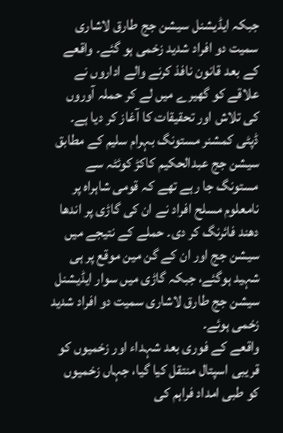جبکہ ایڈیشنل سیشن جج طارق لاشاری سمیت دو افراد شدید زخمی ہو گئے۔ واقعے کے بعد قانون نافذ کرنے والے اداروں نے علاقے کو گھیرے میں لے کر حملہ آوروں کی تلاش اور تحقیقات کا آغاز کر دیا ہے۔
ڈپٹی کمشنر مستونگ بہرام سلیم کے مطابق سیشن جج عبدالحکیم کاکڑ کوئٹہ سے مستونگ جا رہے تھے کہ قومی شاہراہ پر نامعلوم مسلح افراد نے ان کی گاڑی پر اندھا دھند فائرنگ کر دی۔ حملے کے نتیجے میں سیشن جج اور ان کے گن مین موقع پر ہی شہید ہوگئے، جبکہ گاڑی میں سوار ایڈیشنل سیشن جج طارق لاشاری سمیت دو افراد شدید زخمی ہوئے۔
واقعے کے فوری بعد شہداء اور زخمیوں کو قریبی اسپتال منتقل کیا گیا، جہاں زخمیوں کو طبی امداد فراہم کی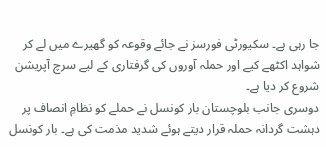جا رہی ہے۔ سکیورٹی فورسز نے جائے وقوعہ کو گھیرے میں لے کر شواہد اکٹھے کیے اور حملہ آوروں کی گرفتاری کے لیے سرچ آپریشن شروع کر دیا ہے۔
دوسری جانب بلوچستان بار کونسل نے حملے کو نظامِ انصاف پر دہشت گردانہ حملہ قرار دیتے ہوئے شدید مذمت کی ہے۔ بار کونسل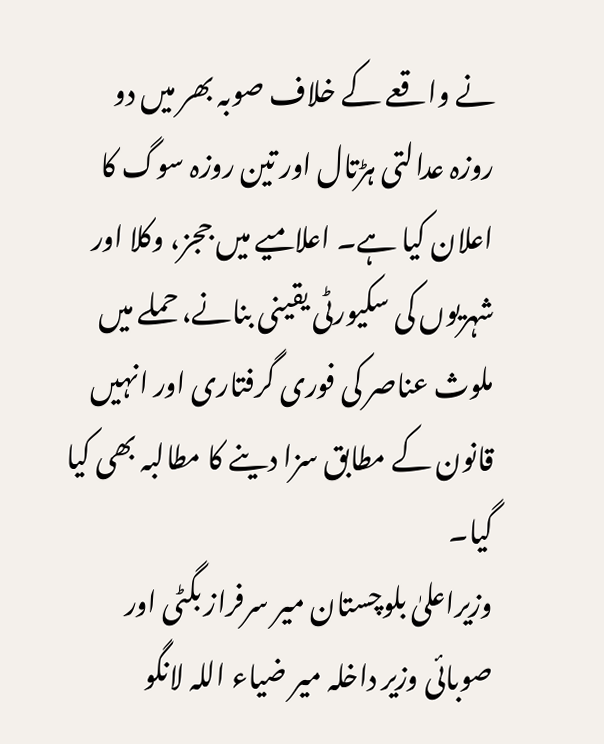نے واقعے کے خلاف صوبہ بھر میں دو روزہ عدالتی ہڑتال اور تین روزہ سوگ کا اعلان کیا ہے۔ اعلامیے میں ججز، وکلا اور شہریوں کی سکیورٹی یقینی بنانے، حملے میں ملوث عناصر کی فوری گرفتاری اور انہیں قانون کے مطابق سزا دینے کا مطالبہ بھی کیا گیا۔
وزیراعلیٰ بلوچستان میر سرفراز بگٹی اور صوبائی وزیر داخلہ میر ضیاء اللہ لانگو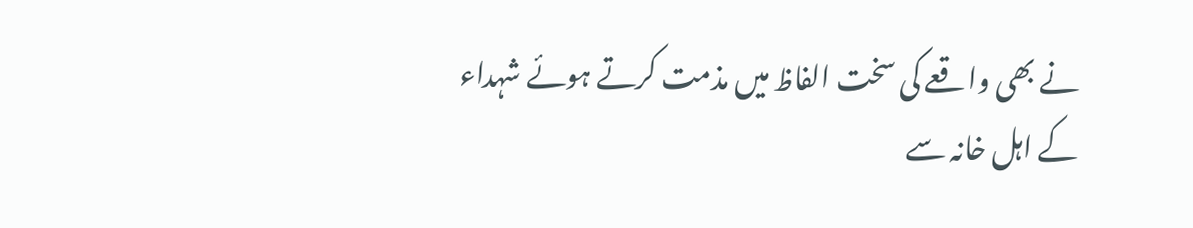نے بھی واقعے کی سخت الفاظ میں مذمت کرتے ہوئے شہداء کے اہل خانہ سے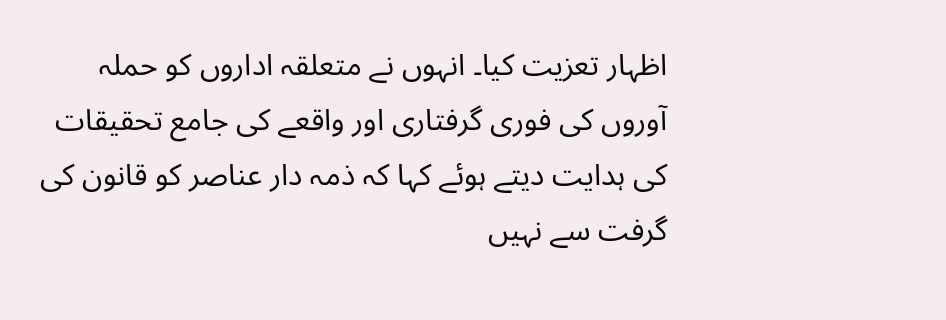اظہار تعزیت کیا۔ انہوں نے متعلقہ اداروں کو حملہ آوروں کی فوری گرفتاری اور واقعے کی جامع تحقیقات کی ہدایت دیتے ہوئے کہا کہ ذمہ دار عناصر کو قانون کی گرفت سے نہیں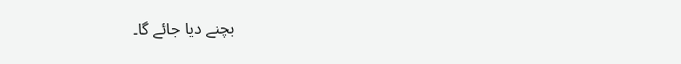بچنے دیا جائے گا۔